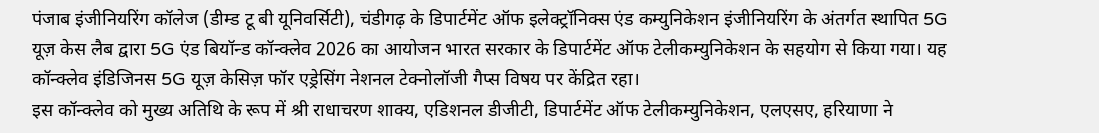पंजाब इंजीनियरिंग कॉलेज (डीम्ड टू बी यूनिवर्सिटी), चंडीगढ़ के डिपार्टमेंट ऑफ इलेक्ट्रॉनिक्स एंड कम्युनिकेशन इंजीनियरिंग के अंतर्गत स्थापित 5G यूज़ केस लैब द्वारा 5G एंड बियॉन्ड कॉन्क्लेव 2026 का आयोजन भारत सरकार के डिपार्टमेंट ऑफ टेलीकम्युनिकेशन के सहयोग से किया गया। यह कॉन्क्लेव इंडिजिनस 5G यूज़ केसिज़ फॉर एड्रेसिंग नेशनल टेक्नोलॉजी गैप्स विषय पर केंद्रित रहा।
इस कॉन्क्लेव को मुख्य अतिथि के रूप में श्री राधाचरण शाक्य, एडिशनल डीजीटी, डिपार्टमेंट ऑफ टेलीकम्युनिकेशन, एलएसए, हरियाणा ने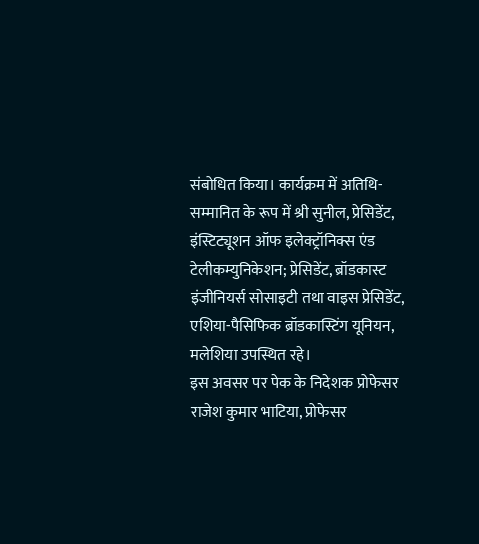संबोधित किया। कार्यक्रम में अतिथि-सम्मानित के रूप में श्री सुनील, प्रेसिडेंट, इंस्टिट्यूशन ऑफ इलेक्ट्रॉनिक्स एंड टेलीकम्युनिकेशन; प्रेसिडेंट, ब्रॉडकास्ट इंजीनियर्स सोसाइटी तथा वाइस प्रेसिडेंट, एशिया-पैसिफिक ब्रॉडकास्टिंग यूनियन, मलेशिया उपस्थित रहे।
इस अवसर पर पेक के निदेशक प्रोफेसर राजेश कुमार भाटिया, प्रोफेसर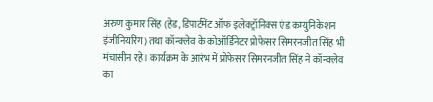अरुण कुमार सिंह (हेड, डिपार्टमेंट ऑफ इलेक्ट्रॉनिक्स एंड कम्युनिकेशन इंजीनियरिंग) तथा कॉन्क्लेव के कोऑर्डिनेटर प्रोफेसर सिमरनजीत सिंह भी मंचासीन रहे। कार्यक्रम के आरंभ में प्रोफेसर सिमरनजीत सिंह ने कॉन्क्लेव का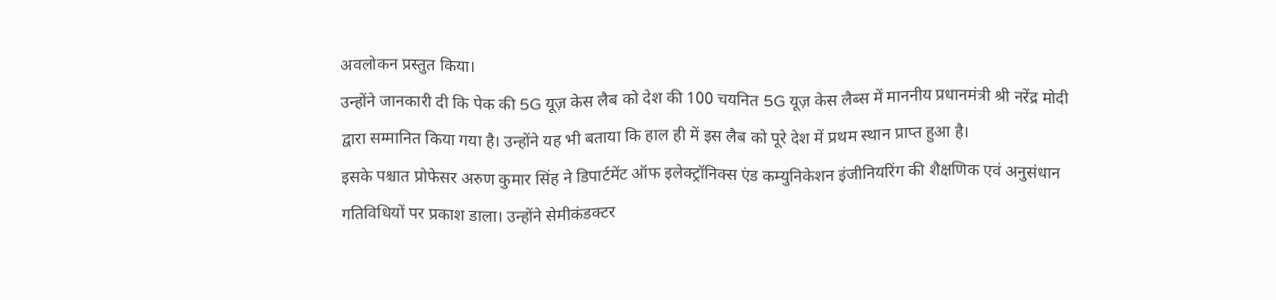अवलोकन प्रस्तुत किया।
उन्होंने जानकारी दी कि पेक की 5G यूज़ केस लैब को देश की 100 चयनित 5G यूज़ केस लैब्स में माननीय प्रधानमंत्री श्री नरेंद्र मोदी द्वारा सम्मानित किया गया है। उन्होंने यह भी बताया कि हाल ही में इस लैब को पूरे देश में प्रथम स्थान प्राप्त हुआ है।
इसके पश्चात प्रोफेसर अरुण कुमार सिंह ने डिपार्टमेंट ऑफ इलेक्ट्रॉनिक्स एंड कम्युनिकेशन इंजीनियरिंग की शैक्षणिक एवं अनुसंधान गतिविधियों पर प्रकाश डाला। उन्होंने सेमीकंडक्टर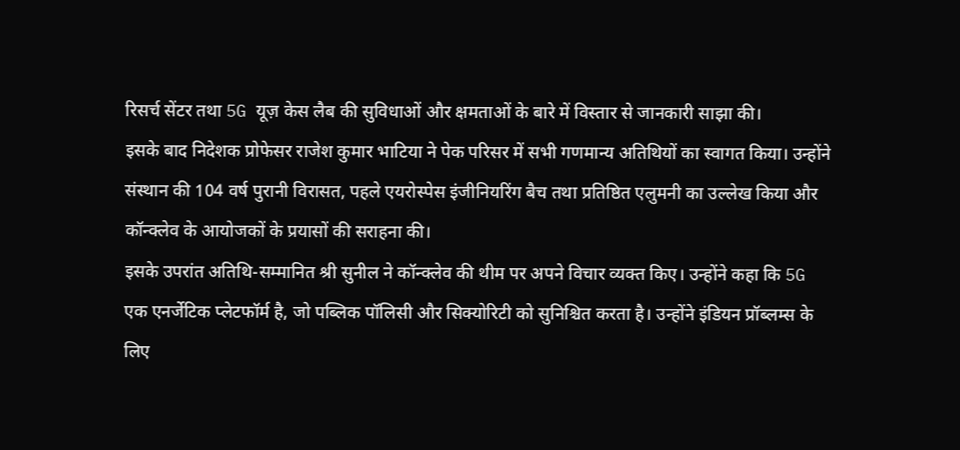रिसर्च सेंटर तथा 5G यूज़ केस लैब की सुविधाओं और क्षमताओं के बारे में विस्तार से जानकारी साझा की।
इसके बाद निदेशक प्रोफेसर राजेश कुमार भाटिया ने पेक परिसर में सभी गणमान्य अतिथियों का स्वागत किया। उन्होंने संस्थान की 104 वर्ष पुरानी विरासत, पहले एयरोस्पेस इंजीनियरिंग बैच तथा प्रतिष्ठित एलुमनी का उल्लेख किया और कॉन्क्लेव के आयोजकों के प्रयासों की सराहना की।
इसके उपरांत अतिथि-सम्मानित श्री सुनील ने कॉन्क्लेव की थीम पर अपने विचार व्यक्त किए। उन्होंने कहा कि 5G एक एनर्जेटिक प्लेटफॉर्म है, जो पब्लिक पॉलिसी और सिक्योरिटी को सुनिश्चित करता है। उन्होंने इंडियन प्रॉब्लम्स के लिए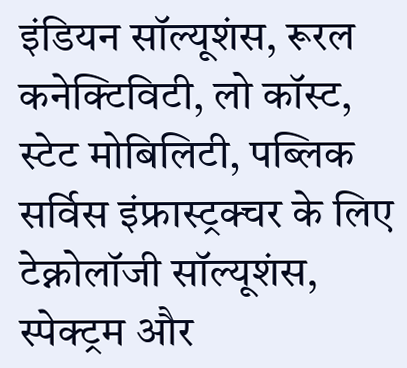इंडियन सॉल्यूशंस, रूरल कनेक्टिविटी, लो कॉस्ट, स्टेट मोबिलिटी, पब्लिक सर्विस इंफ्रास्ट्रक्चर के लिए टेक्नोलॉजी सॉल्यूशंस, स्पेक्ट्रम और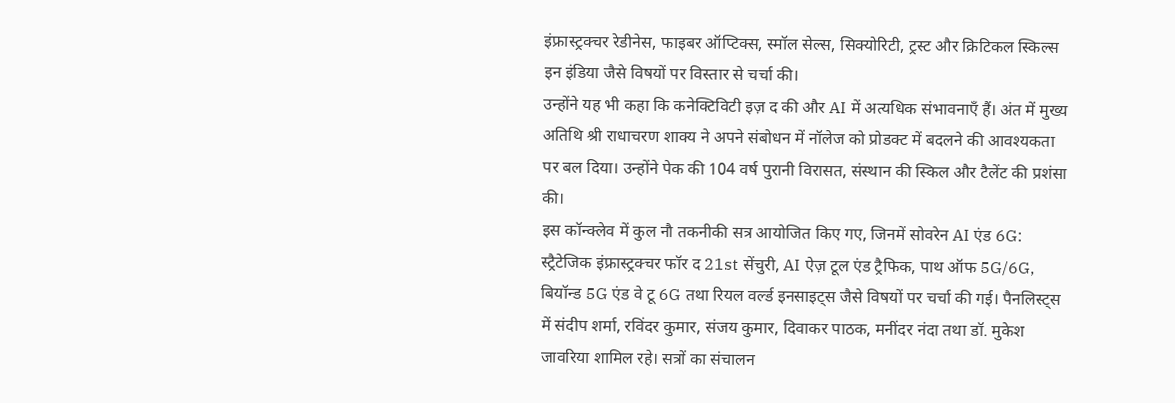इंफ्रास्ट्रक्चर रेडीनेस, फाइबर ऑप्टिक्स, स्मॉल सेल्स, सिक्योरिटी, ट्रस्ट और क्रिटिकल स्किल्स इन इंडिया जैसे विषयों पर विस्तार से चर्चा की।
उन्होंने यह भी कहा कि कनेक्टिविटी इज़ द की और AI में अत्यधिक संभावनाएँ हैं। अंत में मुख्य अतिथि श्री राधाचरण शाक्य ने अपने संबोधन में नॉलेज को प्रोडक्ट में बदलने की आवश्यकता पर बल दिया। उन्होंने पेक की 104 वर्ष पुरानी विरासत, संस्थान की स्किल और टैलेंट की प्रशंसा की।
इस कॉन्क्लेव में कुल नौ तकनीकी सत्र आयोजित किए गए, जिनमें सोवरेन AI एंड 6G: स्ट्रैटेजिक इंफ्रास्ट्रक्चर फॉर द 21st सेंचुरी, AI ऐज़ टूल एंड ट्रैफिक, पाथ ऑफ 5G/6G, बियॉन्ड 5G एंड वे टू 6G तथा रियल वर्ल्ड इनसाइट्स जैसे विषयों पर चर्चा की गई। पैनलिस्ट्स में संदीप शर्मा, रविंदर कुमार, संजय कुमार, दिवाकर पाठक, मनींदर नंदा तथा डॉ. मुकेश जावरिया शामिल रहे। सत्रों का संचालन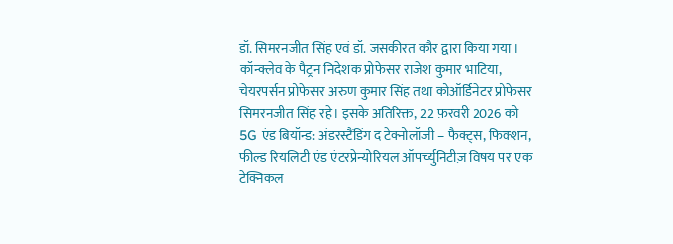डॉ. सिमरनजीत सिंह एवं डॉ. जसकीरत कौर द्वारा किया गया।
कॉन्क्लेव के पैट्रन निदेशक प्रोफेसर राजेश कुमार भाटिया, चेयरपर्सन प्रोफेसर अरुण कुमार सिंह तथा कोऑर्डिनेटर प्रोफेसर सिमरनजीत सिंह रहे। इसके अतिरिक्त, 22 फ़रवरी 2026 को 5G एंड बियॉन्ड: अंडरस्टैंडिंग द टेक्नोलॉजी – फैक्ट्स, फिक्शन, फील्ड रियलिटी एंड एंटरप्रेन्योरियल ऑपर्च्युनिटीज़ विषय पर एक टेक्निकल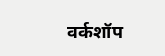वर्कशॉप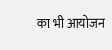का भी आयोजन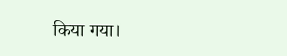किया गया।